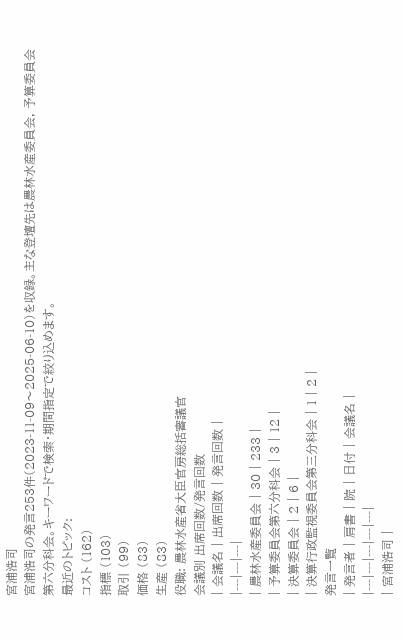宮浦浩司
宮浦浩司の発言253件(2023-11-09〜2025-06-10)を収録。主な登壇先は農林水産委員会, 予算委員会第六分科会。キーワードで検索・期間指定で絞り込めます。
最近のトピック:
コスト (162)
指標 (103)
取引 (99)
価格 (83)
生産 (83)
役職: 農林水産省大臣官房総括審議官
会議別 出席回数/発言回数
| 会議名 | 出席回数 | 発言回数 |
|---|---|---|
| 農林水産委員会 | 30 | 233 |
| 予算委員会第六分科会 | 3 | 12 |
| 決算委員会 | 2 | 6 |
| 決算行政監視委員会第三分科会 | 1 | 2 |
発言一覧
| 発言者 | 肩書 | 院 | 日付 | 会議名 |
|---|---|---|---|---|
| 宮浦浩司 |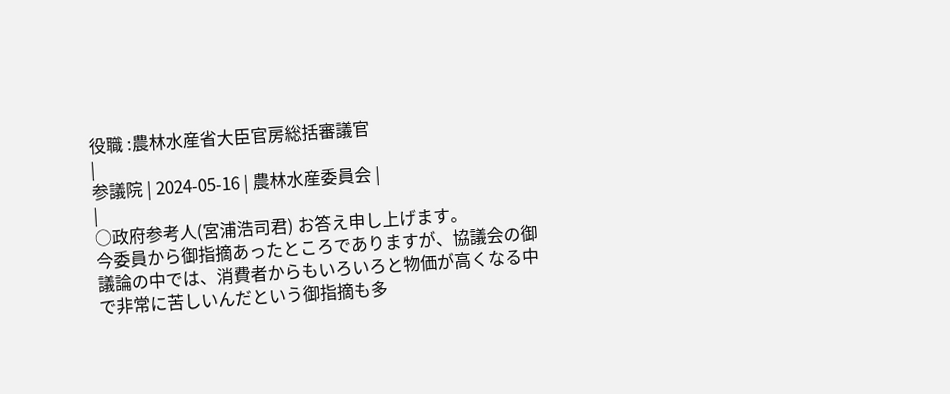役職 :農林水産省大臣官房総括審議官
|
参議院 | 2024-05-16 | 農林水産委員会 |
|
○政府参考人(宮浦浩司君) お答え申し上げます。
今委員から御指摘あったところでありますが、協議会の御議論の中では、消費者からもいろいろと物価が高くなる中で非常に苦しいんだという御指摘も多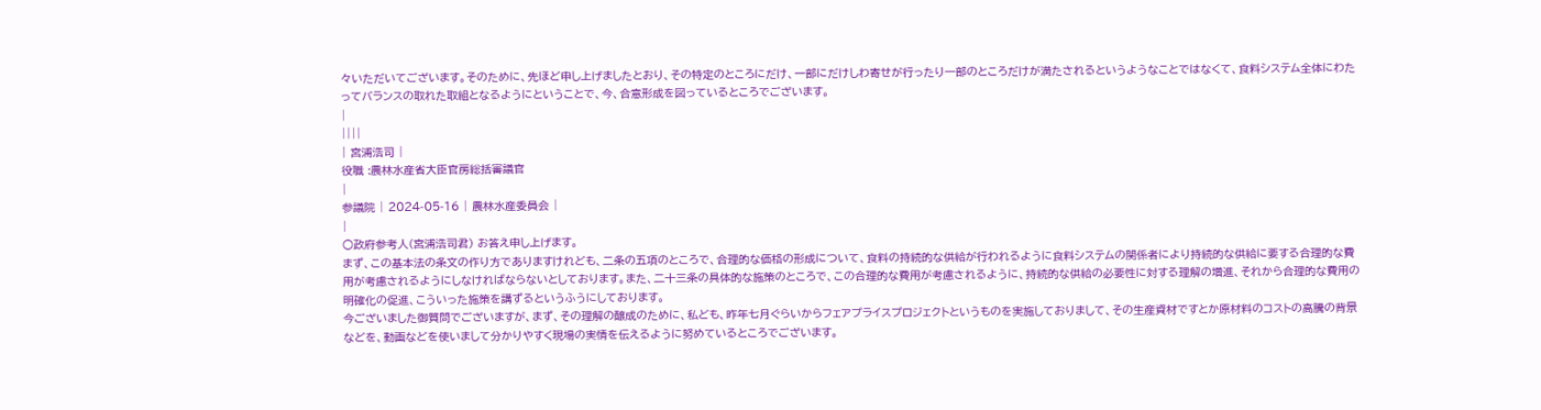々いただいてございます。そのために、先ほど申し上げましたとおり、その特定のところにだけ、一部にだけしわ寄せが行ったり一部のところだけが満たされるというようなことではなくて、食料システム全体にわたってバランスの取れた取組となるようにということで、今、合意形成を図っているところでございます。
|
||||
| 宮浦浩司 |
役職 :農林水産省大臣官房総括審議官
|
参議院 | 2024-05-16 | 農林水産委員会 |
|
○政府参考人(宮浦浩司君) お答え申し上げます。
まず、この基本法の条文の作り方でありますけれども、二条の五項のところで、合理的な価格の形成について、食料の持続的な供給が行われるように食料システムの関係者により持続的な供給に要する合理的な費用が考慮されるようにしなければならないとしております。また、二十三条の具体的な施策のところで、この合理的な費用が考慮されるように、持続的な供給の必要性に対する理解の増進、それから合理的な費用の明確化の促進、こういった施策を講ずるというふうにしております。
今ございました御質問でございますが、まず、その理解の醸成のために、私ども、昨年七月ぐらいからフェアプライスプロジェクトというものを実施しておりまして、その生産資材ですとか原材料のコストの高騰の背景などを、動画などを使いまして分かりやすく現場の実情を伝えるように努めているところでございます。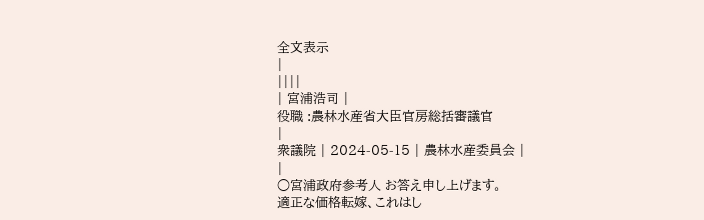全文表示
|
||||
| 宮浦浩司 |
役職 :農林水産省大臣官房総括審議官
|
衆議院 | 2024-05-15 | 農林水産委員会 |
|
○宮浦政府参考人 お答え申し上げます。
適正な価格転嫁、これはし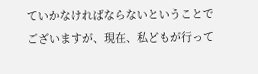ていかなければならないということでございますが、現在、私どもが行って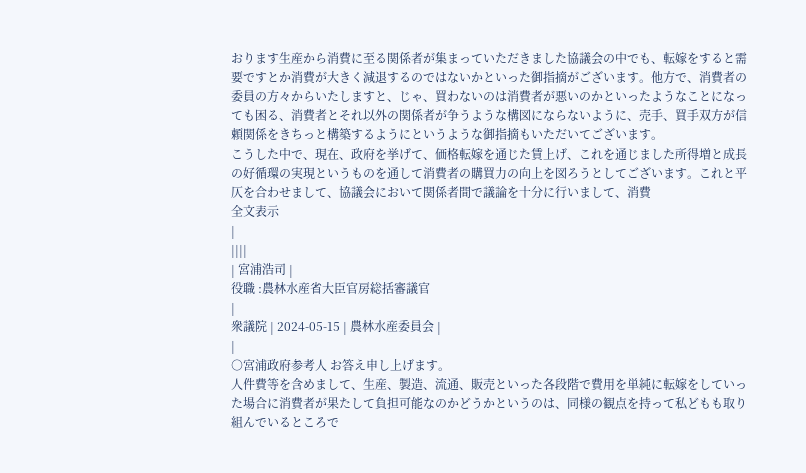おります生産から消費に至る関係者が集まっていただきました協議会の中でも、転嫁をすると需要ですとか消費が大きく減退するのではないかといった御指摘がございます。他方で、消費者の委員の方々からいたしますと、じゃ、買わないのは消費者が悪いのかといったようなことになっても困る、消費者とそれ以外の関係者が争うような構図にならないように、売手、買手双方が信頼関係をきちっと構築するようにというような御指摘もいただいてございます。
こうした中で、現在、政府を挙げて、価格転嫁を通じた賃上げ、これを通じました所得増と成長の好循環の実現というものを通して消費者の購買力の向上を図ろうとしてございます。これと平仄を合わせまして、協議会において関係者間で議論を十分に行いまして、消費
全文表示
|
||||
| 宮浦浩司 |
役職 :農林水産省大臣官房総括審議官
|
衆議院 | 2024-05-15 | 農林水産委員会 |
|
○宮浦政府参考人 お答え申し上げます。
人件費等を含めまして、生産、製造、流通、販売といった各段階で費用を単純に転嫁をしていった場合に消費者が果たして負担可能なのかどうかというのは、同様の観点を持って私どもも取り組んでいるところで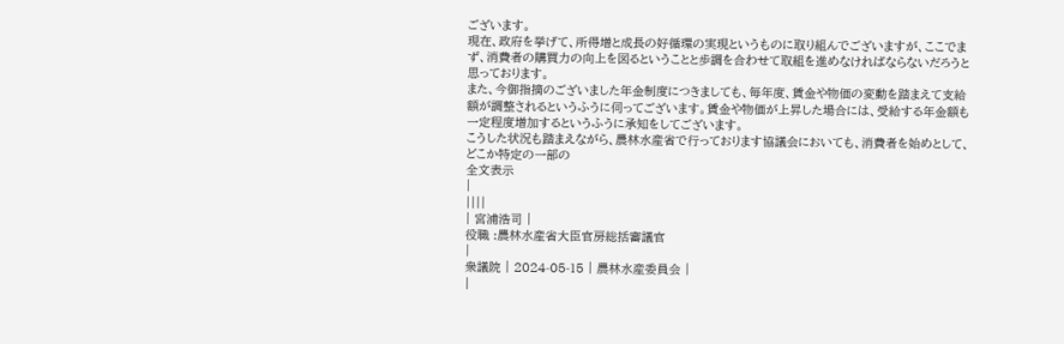ございます。
現在、政府を挙げて、所得増と成長の好循環の実現というものに取り組んでございますが、ここでまず、消費者の購買力の向上を図るということと歩調を合わせて取組を進めなければならないだろうと思っております。
また、今御指摘のございました年金制度につきましても、毎年度、賃金や物価の変動を踏まえて支給額が調整されるというふうに伺ってございます。賃金や物価が上昇した場合には、受給する年金額も一定程度増加するというふうに承知をしてございます。
こうした状況も踏まえながら、農林水産省で行っております協議会においても、消費者を始めとして、どこか特定の一部の
全文表示
|
||||
| 宮浦浩司 |
役職 :農林水産省大臣官房総括審議官
|
衆議院 | 2024-05-15 | 農林水産委員会 |
|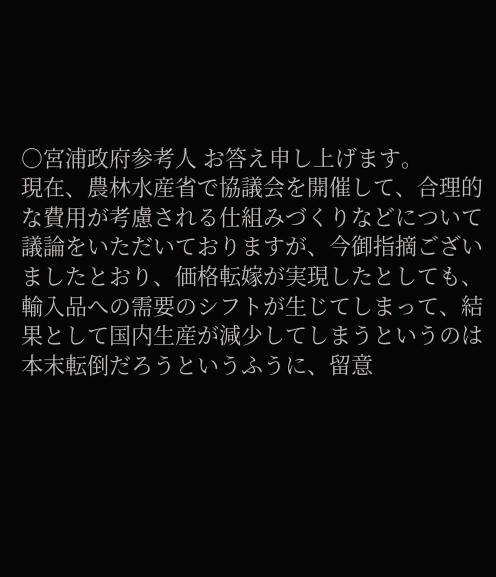○宮浦政府参考人 お答え申し上げます。
現在、農林水産省で協議会を開催して、合理的な費用が考慮される仕組みづくりなどについて議論をいただいておりますが、今御指摘ございましたとおり、価格転嫁が実現したとしても、輸入品への需要のシフトが生じてしまって、結果として国内生産が減少してしまうというのは本末転倒だろうというふうに、留意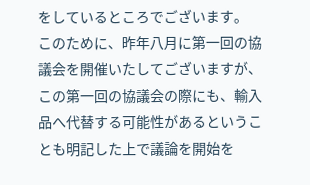をしているところでございます。
このために、昨年八月に第一回の協議会を開催いたしてございますが、この第一回の協議会の際にも、輸入品へ代替する可能性があるということも明記した上で議論を開始を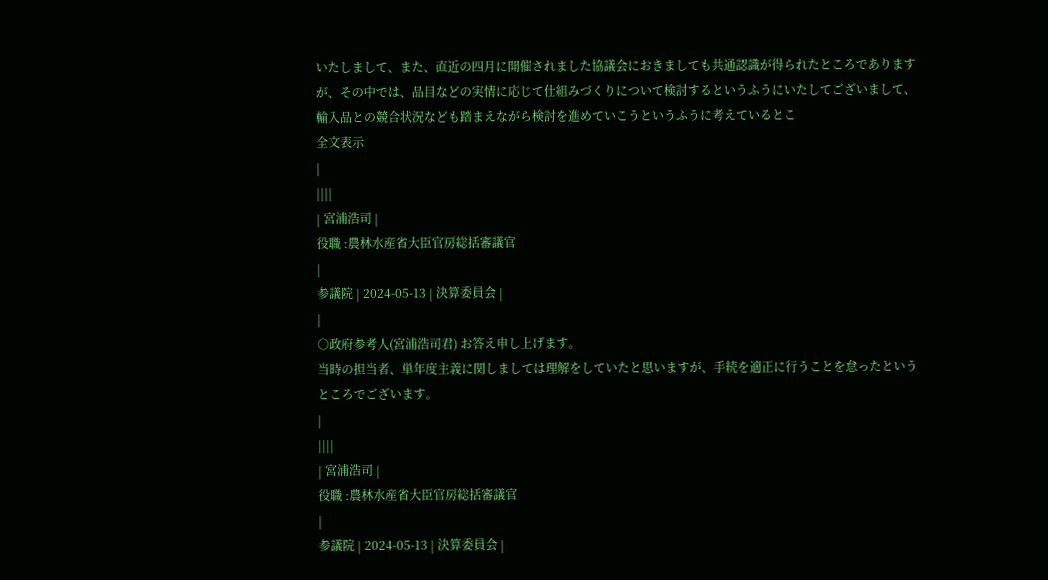いたしまして、また、直近の四月に開催されました協議会におきましても共通認識が得られたところでありますが、その中では、品目などの実情に応じて仕組みづくりについて検討するというふうにいたしてございまして、輸入品との競合状況なども踏まえながら検討を進めていこうというふうに考えているとこ
全文表示
|
||||
| 宮浦浩司 |
役職 :農林水産省大臣官房総括審議官
|
参議院 | 2024-05-13 | 決算委員会 |
|
○政府参考人(宮浦浩司君) お答え申し上げます。
当時の担当者、単年度主義に関しましては理解をしていたと思いますが、手続を適正に行うことを怠ったというところでございます。
|
||||
| 宮浦浩司 |
役職 :農林水産省大臣官房総括審議官
|
参議院 | 2024-05-13 | 決算委員会 |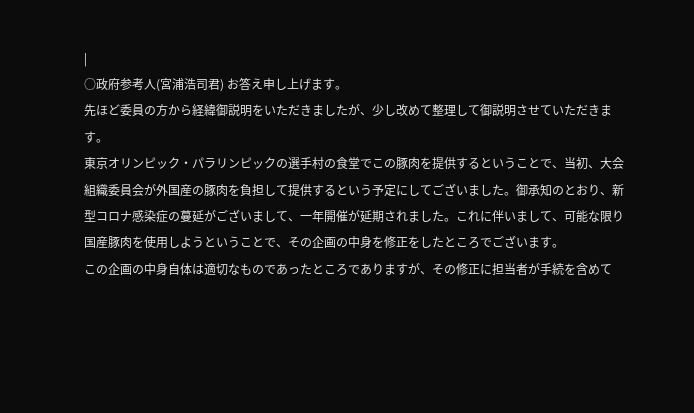|
○政府参考人(宮浦浩司君) お答え申し上げます。
先ほど委員の方から経緯御説明をいただきましたが、少し改めて整理して御説明させていただきます。
東京オリンピック・パラリンピックの選手村の食堂でこの豚肉を提供するということで、当初、大会組織委員会が外国産の豚肉を負担して提供するという予定にしてございました。御承知のとおり、新型コロナ感染症の蔓延がございまして、一年開催が延期されました。これに伴いまして、可能な限り国産豚肉を使用しようということで、その企画の中身を修正をしたところでございます。
この企画の中身自体は適切なものであったところでありますが、その修正に担当者が手続を含めて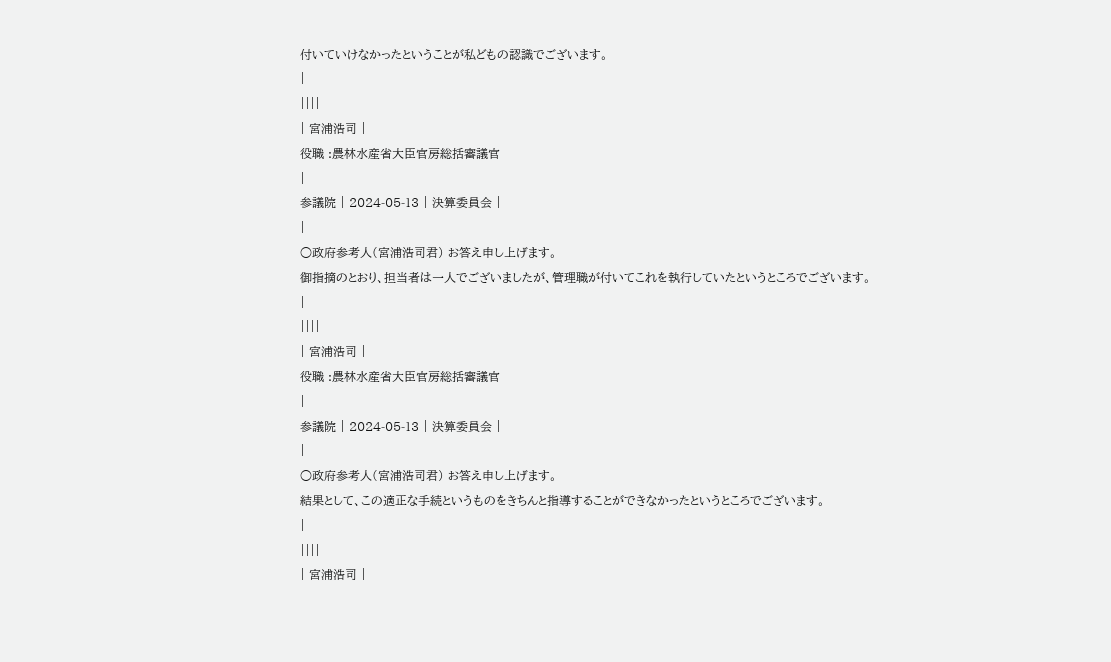付いていけなかったということが私どもの認識でございます。
|
||||
| 宮浦浩司 |
役職 :農林水産省大臣官房総括審議官
|
参議院 | 2024-05-13 | 決算委員会 |
|
○政府参考人(宮浦浩司君) お答え申し上げます。
御指摘のとおり、担当者は一人でございましたが、管理職が付いてこれを執行していたというところでございます。
|
||||
| 宮浦浩司 |
役職 :農林水産省大臣官房総括審議官
|
参議院 | 2024-05-13 | 決算委員会 |
|
○政府参考人(宮浦浩司君) お答え申し上げます。
結果として、この適正な手続というものをきちんと指導することができなかったというところでございます。
|
||||
| 宮浦浩司 |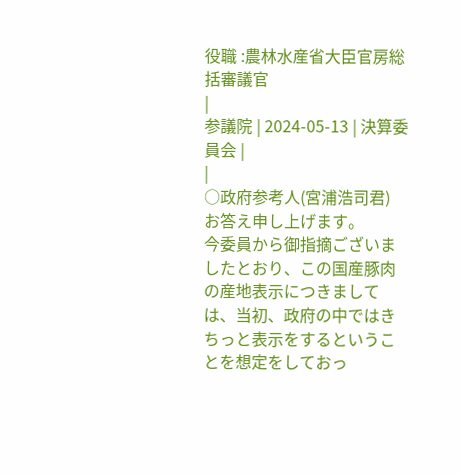役職 :農林水産省大臣官房総括審議官
|
参議院 | 2024-05-13 | 決算委員会 |
|
○政府参考人(宮浦浩司君) お答え申し上げます。
今委員から御指摘ございましたとおり、この国産豚肉の産地表示につきましては、当初、政府の中ではきちっと表示をするということを想定をしておっ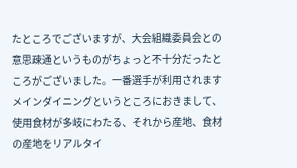たところでございますが、大会組織委員会との意思疎通というものがちょっと不十分だったところがございました。一番選手が利用されますメインダイニングというところにおきまして、使用食材が多岐にわたる、それから産地、食材の産地をリアルタイ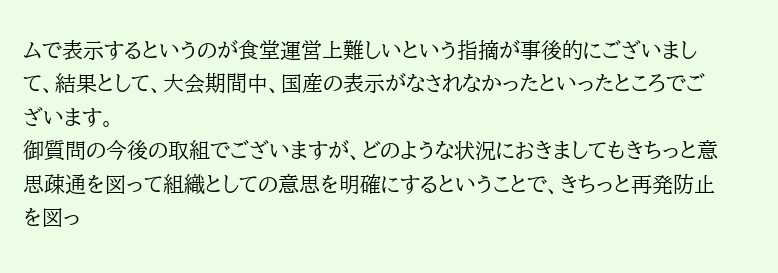ムで表示するというのが食堂運営上難しいという指摘が事後的にございまして、結果として、大会期間中、国産の表示がなされなかったといったところでございます。
御質問の今後の取組でございますが、どのような状況におきましてもきちっと意思疎通を図って組織としての意思を明確にするということで、きちっと再発防止を図っ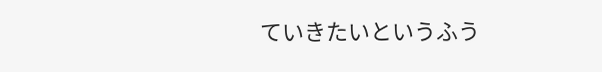ていきたいというふう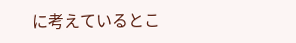に考えているとこ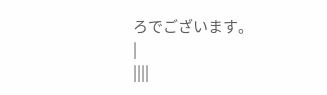ろでございます。
|
||||